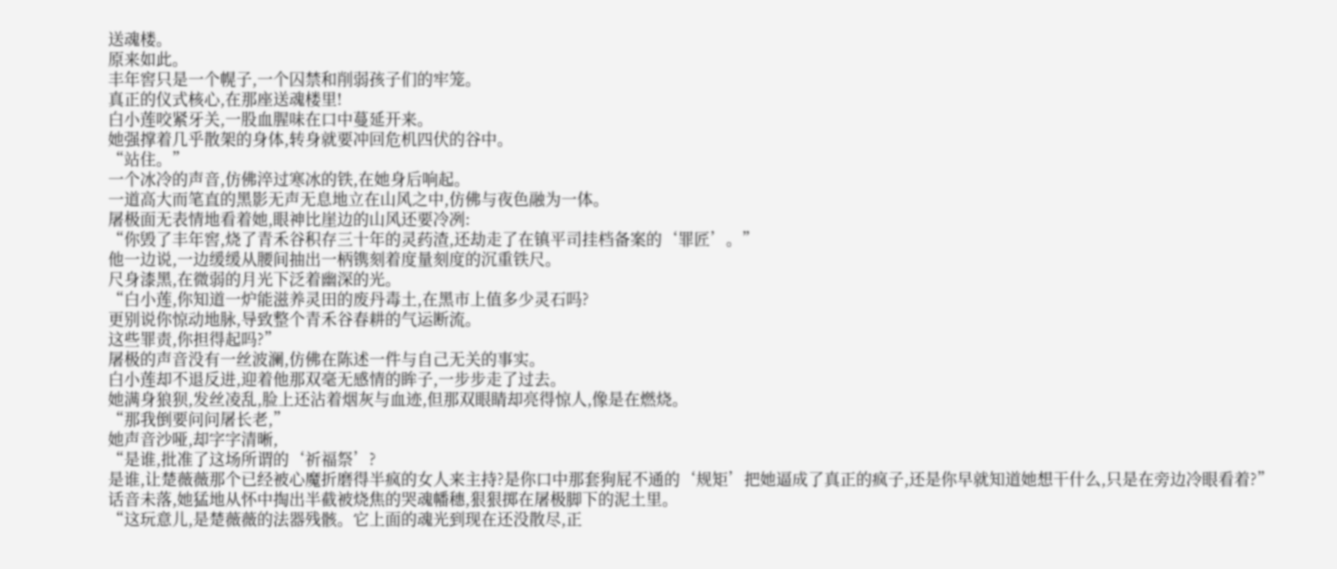送魂楼。
原来如此。
丰年窖只是一个幌子,一个囚禁和削弱孩子们的牢笼。
真正的仪式核心,在那座送魂楼里!
白小莲咬紧牙关,一股血腥味在口中蔓延开来。
她强撑着几乎散架的身体,转身就要冲回危机四伏的谷中。
“站住。”
一个冰冷的声音,仿佛淬过寒冰的铁,在她身后响起。
一道高大而笔直的黑影无声无息地立在山风之中,仿佛与夜色融为一体。
屠极面无表情地看着她,眼神比崖边的山风还要冷冽:
“你毁了丰年窖,烧了青禾谷积存三十年的灵药渣,还劫走了在镇平司挂档备案的‘罪匠’。”
他一边说,一边缓缓从腰间抽出一柄镌刻着度量刻度的沉重铁尺。
尺身漆黑,在微弱的月光下泛着幽深的光。
“白小莲,你知道一炉能滋养灵田的废丹毒土,在黑市上值多少灵石吗?
更别说你惊动地脉,导致整个青禾谷春耕的气运断流。
这些罪责,你担得起吗?”
屠极的声音没有一丝波澜,仿佛在陈述一件与自己无关的事实。
白小莲却不退反进,迎着他那双毫无感情的眸子,一步步走了过去。
她满身狼狈,发丝凌乱,脸上还沾着烟灰与血迹,但那双眼睛却亮得惊人,像是在燃烧。
“那我倒要问问屠长老,”
她声音沙哑,却字字清晰,
“是谁,批准了这场所谓的‘祈福祭’?
是谁,让楚薇薇那个已经被心魔折磨得半疯的女人来主持?是你口中那套狗屁不通的‘规矩’把她逼成了真正的疯子,还是你早就知道她想干什么,只是在旁边冷眼看着?”
话音未落,她猛地从怀中掏出半截被烧焦的哭魂幡穗,狠狠掷在屠极脚下的泥土里。
“这玩意儿,是楚薇薇的法器残骸。它上面的魂光到现在还没散尽,正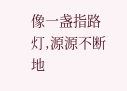像一盏指路灯,源源不断地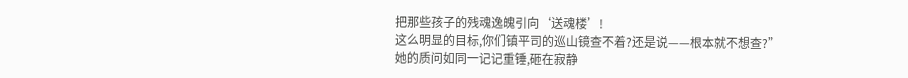把那些孩子的残魂逸魄引向‘送魂楼’!
这么明显的目标,你们镇平司的巡山镜查不着?还是说——根本就不想查?”
她的质问如同一记记重锤,砸在寂静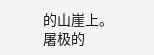的山崖上。
屠极的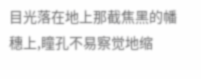目光落在地上那截焦黑的幡穗上,瞳孔不易察觉地缩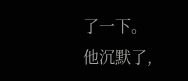了一下。
他沉默了,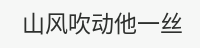山风吹动他一丝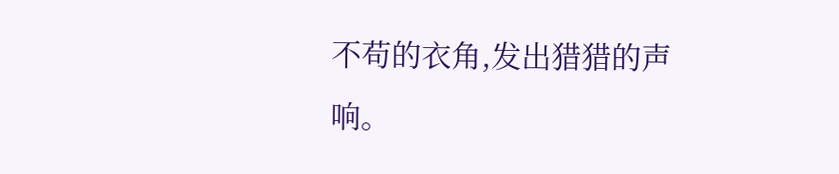不苟的衣角,发出猎猎的声响。